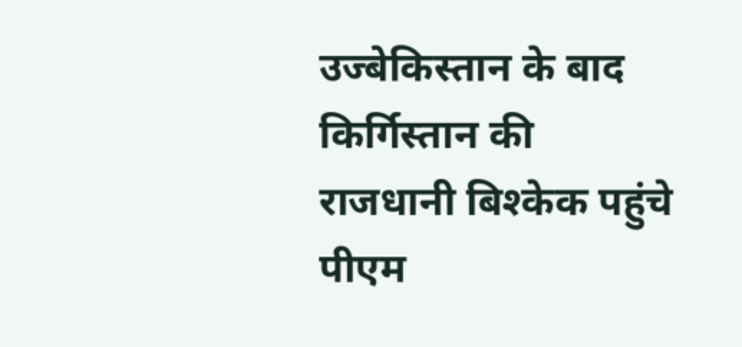उज्बेकिस्तान के बाद किर्गिस्तान की राजधानी बिश्केक पहुंचे पीएम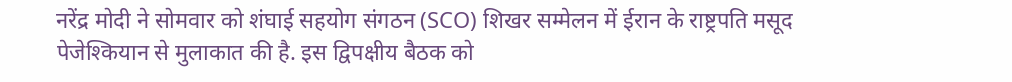नरेंद्र मोदी ने सोमवार को शंघाई सहयोग संगठन (SCO) शिखर सम्मेलन में ईरान के राष्ट्रपति मसूद पेजेश्कियान से मुलाकात की है. इस द्विपक्षीय बैठक को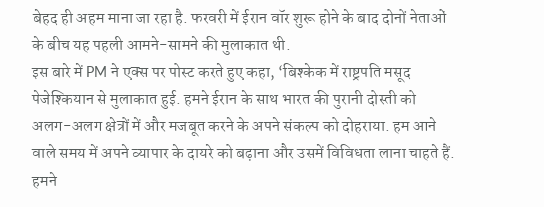बेहद ही अहम माना जा रहा है. फरवरी में ईरान वॉर शुरू होने के बाद दोनों नेताओं के बीच यह पहली आमने-सामने की मुलाकात थी.
इस बारे में PM ने एक्स पर पोस्ट करते हुए कहा, ‘बिश्केक में राष्ट्रपति मसूद पेजेश्कियान से मुलाकात हुई. हमने ईरान के साथ भारत की पुरानी दोस्ती को अलग-अलग क्षेत्रों में और मजबूत करने के अपने संकल्प को दोहराया. हम आने वाले समय में अपने व्यापार के दायरे को बढ़ाना और उसमें विविधता लाना चाहते हैं. हमने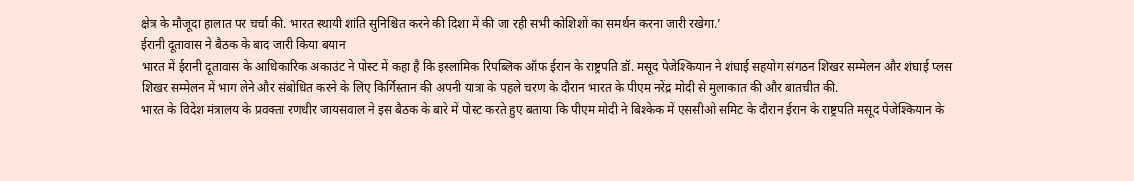क्षेत्र के मौजूदा हालात पर चर्चा की. भारत स्थायी शांति सुनिश्चित करने की दिशा में की जा रही सभी कोशिशों का समर्थन करना जारी रखेगा.’
ईरानी दूतावास ने बैठक के बाद जारी किया बयान
भारत में ईरानी दूतावास के आधिकारिक अकाउंट ने पोस्ट में कहा है कि इस्लामिक रिपब्लिक ऑफ ईरान के राष्ट्रपति डॉ. मसूद पेजेश्कियान ने शंघाई सहयोग संगठन शिखर सम्मेलन और शंघाई प्लस शिखर सम्मेलन में भाग लेने और संबोधित करने के लिए किर्गिस्तान की अपनी यात्रा के पहले चरण के दौरान भारत के पीएम नरेंद्र मोदी से मुलाकात की और बातचीत की.
भारत के विदेश मंत्रालय के प्रवक्ता रणधीर जायसवाल ने इस बैठक के बारे में पोस्ट करते हुए बताया कि पीएम मोदी ने बिश्केक में एससीओ समिट के दौरान ईरान के राष्ट्रपति मसूद पेजेश्कियान के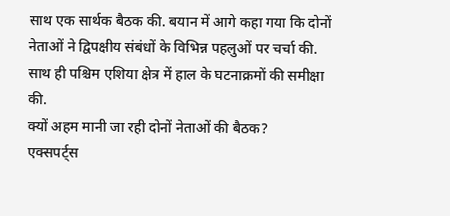साथ एक सार्थक बैठक की. बयान में आगे कहा गया कि दोनों नेताओं ने द्विपक्षीय संबंधों के विभिन्न पहलुओं पर चर्चा की. साथ ही पश्चिम एशिया क्षेत्र में हाल के घटनाक्रमों की समीक्षा की.
क्यों अहम मानी जा रही दोनों नेताओं की बैठक?
एक्सपर्ट्स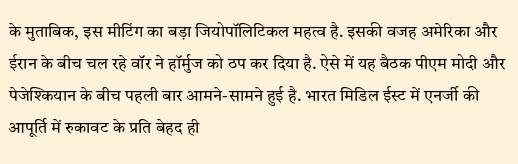के मुताबिक, इस मीटिंग का बड़ा जियोपॉलिटिकल महत्व है. इसकी वजह अमेरिका और ईरान के बीच चल रहे वॉर ने हॉर्मुज को ठप कर दिया है. ऐसे में यह बैठक पीएम मोदी और पेजेश्कियान के बीच पहली बार आमने-सामने हुई है. भारत मिडिल ईस्ट में एनर्जी की आपूर्ति में रुकावट के प्रति बेहद ही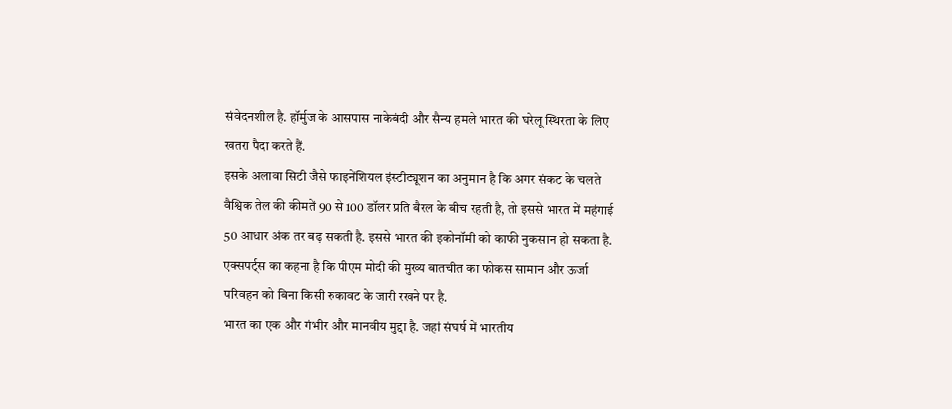संवेदनशील है. हॉर्मुज के आसपास नाकेबंदी और सैन्य हमले भारत की घरेलू स्थिरता के लिए खतरा पैदा करते हैं.
इसके अलावा सिटी जैसे फाइनेंशियल इंस्टीट्यूशन का अनुमान है कि अगर संकट के चलते वैश्विक तेल की कीमतें 90 से 100 डॉलर प्रति बैरल के बीच रहती है, तो इससे भारत में महंगाई 50 आधार अंक तर बढ़ सकती है. इससे भारत की इकोनॉमी को काफी नुकसान हो सकता है. एक्सपर्ट्स का कहना है कि पीएम मोदी की मुख्य बातचीत का फोकस सामान और ऊर्जा परिवहन को बिना किसी रुकावट के जारी रखने पर है.
भारत का एक और गंभीर और मानवीय मुद्दा है. जहां संघर्ष में भारतीय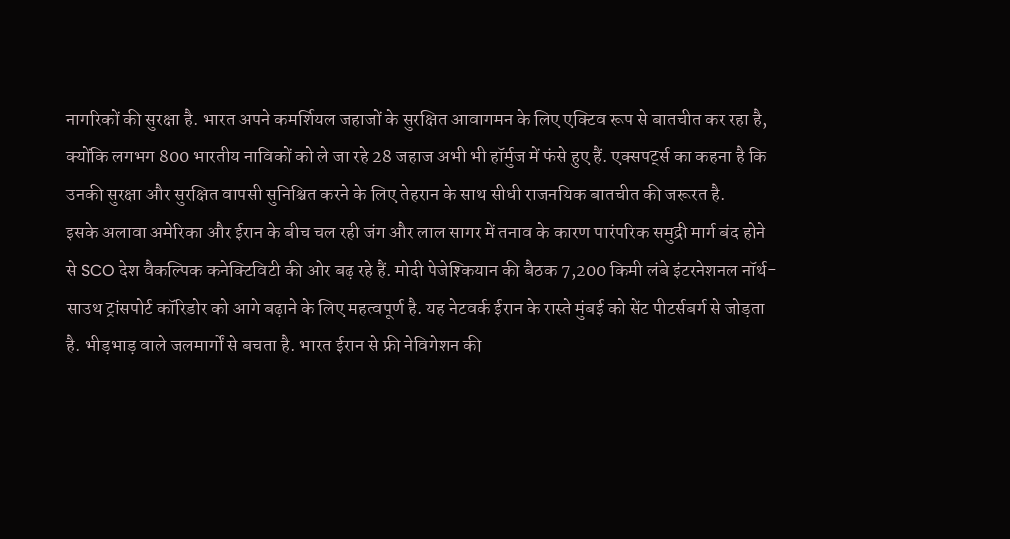नागरिकों की सुरक्षा है. भारत अपने कमर्शियल जहाजों के सुरक्षित आवागमन के लिए एक्टिव रूप से बातचीत कर रहा है, क्योंकि लगभग 800 भारतीय नाविकों को ले जा रहे 28 जहाज अभी भी हॉर्मुज में फंसे हुए हैं. एक्सपर्ट्स का कहना है कि उनकी सुरक्षा और सुरक्षित वापसी सुनिश्चित करने के लिए तेहरान के साथ सीधी राजनयिक बातचीत की जरूरत है.
इसके अलावा अमेरिका और ईरान के बीच चल रही जंग और लाल सागर में तनाव के कारण पारंपरिक समुद्री मार्ग बंद होने से SCO देश वैकल्पिक कनेक्टिविटी की ओर बढ़ रहे हैं. मोदी पेजेश्कियान की बैठक 7,200 किमी लंबे इंटरनेशनल नॉर्थ-साउथ ट्रांसपोर्ट कॉरिडोर को आगे बढ़ाने के लिए महत्वपूर्ण है. यह नेटवर्क ईरान के रास्ते मुंबई को सेंट पीटर्सबर्ग से जोड़ता है. भीड़भाड़ वाले जलमार्गों से बचता है. भारत ईरान से फ्री नेविगेशन की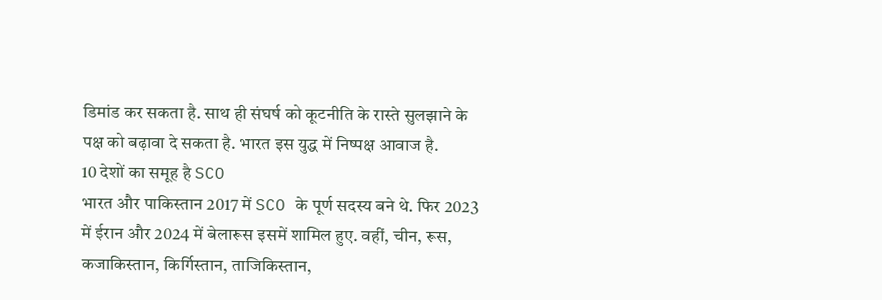डिमांड कर सकता है. साथ ही संघर्ष को कूटनीति के रास्ते सुलझाने के पक्ष को बढ़ावा दे सकता है. भारत इस युद्ध में निष्पक्ष आवाज है.
10 देशों का समूह है SCO
भारत और पाकिस्तान 2017 में SCO के पूर्ण सदस्य बने थे. फिर 2023 में ईरान और 2024 में बेलारूस इसमें शामिल हुए. वहीं, चीन, रूस, कजाकिस्तान, किर्गिस्तान, ताजिकिस्तान,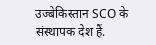उज्बेकिस्तान SCO के संस्थापक देश हैं.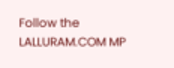Follow the LALLURAM.COM MP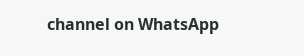channel on WhatsApp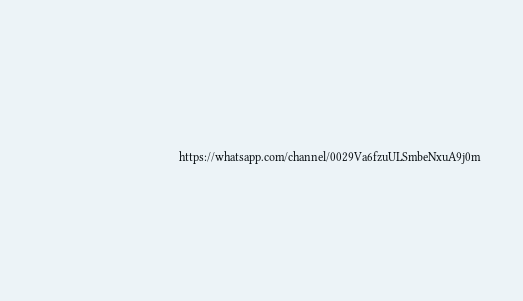https://whatsapp.com/channel/0029Va6fzuULSmbeNxuA9j0m